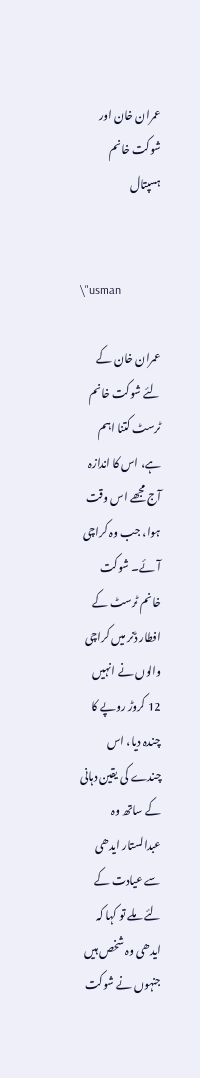عمران خان اور شوکت خانم ہسپتال


\"usman

عمران خان کے لئے شوکت خانم ٹرسٹ کتنا اہم ہے، اس کا اندازہ آج مجھے اس وقت ہوا، جب وہ کراچی آئے۔ شوکت خانم ٹرسٹ کے افطار ڈنر میں کراچی والوں نے انہیں 12 کروڑ روپے کا چندہ دیا، اس چندے کی یقین دہانی کے ساتھ وہ عبدالستار ایدھی سے عیادت کے لئے ملے تو کہا کہ ایدھی وہ شخص ہیں جنہوں نے شوکت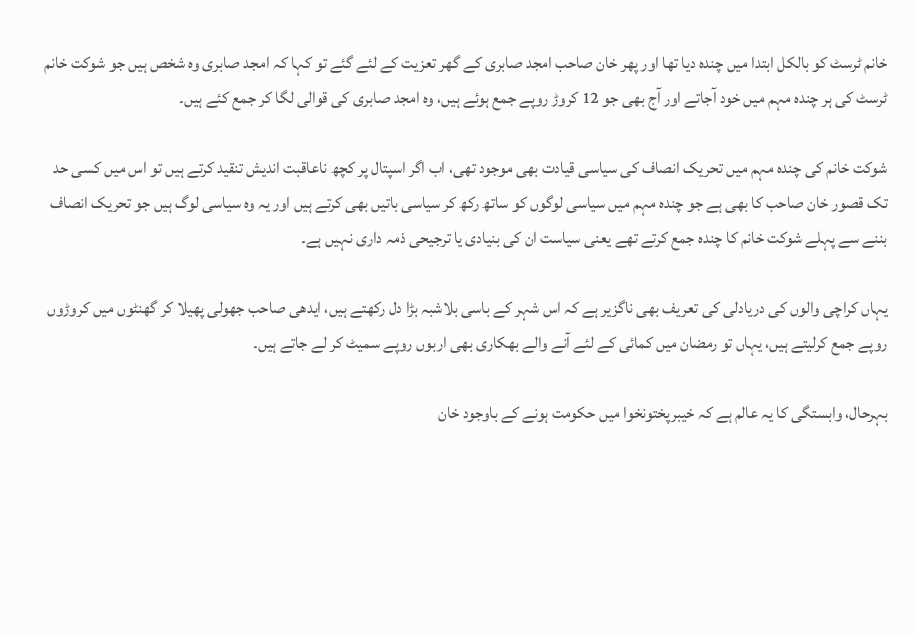خانم ٹرسٹ کو بالکل ابتدا میں چندہ دیا تھا اور پھر خان صاحب امجد صابری کے گھر تعزیت کے لئے گئے تو کہا کہ امجد صابری وہ شخص ہیں جو شوکت خانم ٹرسٹ کی ہر چندہ مہم میں خود آجاتے اور آج بھی جو 12 کروڑ روپے جمع ہوئے ہیں، وہ امجد صابری کی قوالی لگا کر جمع کئے ہیں۔

شوکت خانم کی چندہ مہم میں تحریک انصاف کی سیاسی قیادت بھی موجود تھی، اب اگر اسپتال پر کچھ ناعاقبت اندیش تنقید کرتے ہیں تو اس میں کسی حد تک قصور خان صاحب کا بھی ہے جو چندہ مہم میں سیاسی لوگوں کو ساتھ رکھ کر سیاسی باتیں بھی کرتے ہیں اور یہ وہ سیاسی لوگ ہیں جو تحریک انصاف بننے سے پہلے شوکت خانم کا چندہ جمع کرتے تھے یعنی سیاست ان کی بنیادی یا ترجیحی ذمہ داری نہیں ہے۔

یہاں کراچی والوں کی دریادلی کی تعریف بھی ناگزیر ہے کہ اس شہر کے باسی بلاشبہ بڑا دل رکھتے ہیں، ایدھی صاحب جھولی پھیلا کر گھنٹوں میں کروڑوں روپے جمع کرلیتے ہیں، یہاں تو رمضان میں کمائی کے لئے آنے والے بھکاری بھی اربوں روپے سمیٹ کر لے جاتے ہیں۔

بہرحال، وابستگی کا یہ عالم ہے کہ خیبرپختونخوا میں حکومت ہونے کے باوجود خان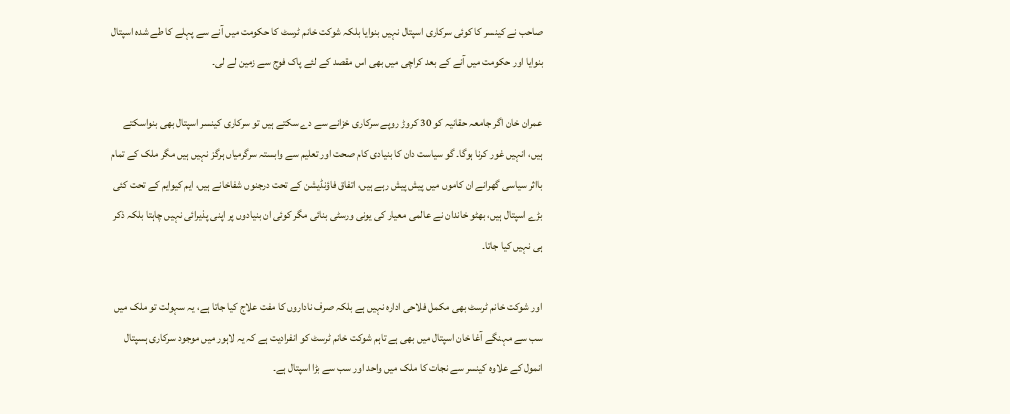صاحب نے کینسر کا کوئی سرکاری اسپتال نہیں بنوایا بلکہ شوکت خانم ٹرسٹ کا حکومت میں آنے سے پہلے کا طے شدہ اسپتال بنوایا اور حکومت میں آنے کے بعد کراچی میں بھی اس مقصد کے لئے پاک فوج سے زمین لے لی۔

عمران خان اگر جامعہ حقانیہ کو 30 کروڑ روپے سرکاری خزانے سے دے سکتے ہیں تو سرکاری کینسر اسپتال بھی بنواسکتے ہیں، انہیں غور کرنا ہوگا۔ گو سیاست دان کا بنیادی کام صحت اور تعلیم سے وابستہ سرگرمیاں ہرگز نہیں ہیں مگر ملک کے تمام بااثر سیاسی گھرانے ان کاموں میں پیش پیش رہے ہیں، اتفاق فاؤنڈیشن کے تحت درجنوں شفاخانے ہیں، ایم کیوایم کے تحت کئی بڑے اسپتال ہیں، بھٹو خاندان نے عالمی معیار کی یونی ورسٹی بنائی مگر کوئی ان بنیادوں پر اپنی پذیرائی نہیں چاہتا بلکہ ذکر ہی نہیں کیا جاتا۔

اور شوکت خانم ٹرسٹ بھی مکمل فلاحی ادارہ نہیں ہے بلکہ صرف ناداروں کا مفت علاج کیا جاتا ہے، یہ سہولت تو ملک میں سب سے مہنگے آغا خان اسپتال میں بھی ہے تاہم شوکت خانم ٹرسٹ کو انفرادیت ہے کہ یہ لاہور میں موجود سرکاری ہسپتال انمول کے علاوہ کینسر سے نجات کا ملک میں واحد اور سب سے بڑا اسپتال ہے۔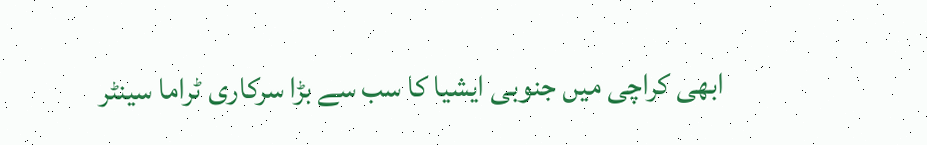ابھی کراچی میں جنوبی ایشیا کا سب سے بڑا سرکاری ٹراما سینٹر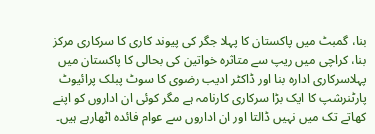بنا، گمبٹ میں پاکستان کا پہلا جگر کی پیوند کاری کا سرکاری مرکز بنا، کراچی میں ریپ سے متاثرہ خواتین کی بحالی کا پاکستان میں پہلاسرکاری ادارہ بنا اور ڈاکٹر ادیب رضوی کا سوٹ پبلک پرائیوٹ پارٹنرشپ کا ایک بڑا سرکاری کارنامہ ہے مگر کوئی ان اداروں کو اپنے کھاتے تک میں نہیں ڈالتا اور ان اداروں سے عوام فائدہ اٹھارہے ہیں۔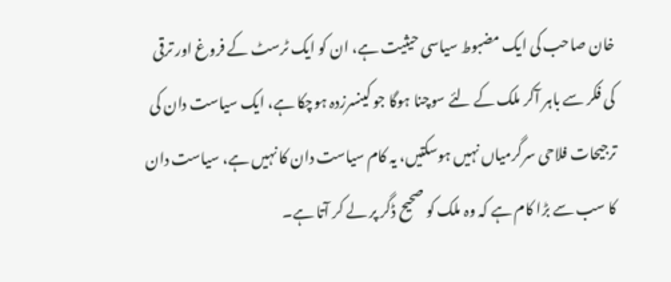خان صاحب کی ایک مضبوط سیاسی حیثیت ہے، ان کو ایک ٹرسٹ کے فروغ اور ترقی کی فکر سے باہر آکر ملک کے لئے سوچنا ہوگا جو کینسرزدہ ہوچکا ہے، ایک سیاست دان کی ترجیحات فلاحی سرگرمیاں نہیں ہوسکتیں، یہ کام سیاست دان کا نہیں ہے، سیاست دان کا سب سے بڑا کام ہے کہ وہ ملک کو صحیح ڈگر پر لے کر آتا ہے۔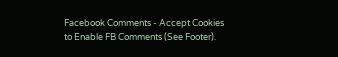Facebook Comments - Accept Cookies to Enable FB Comments (See Footer).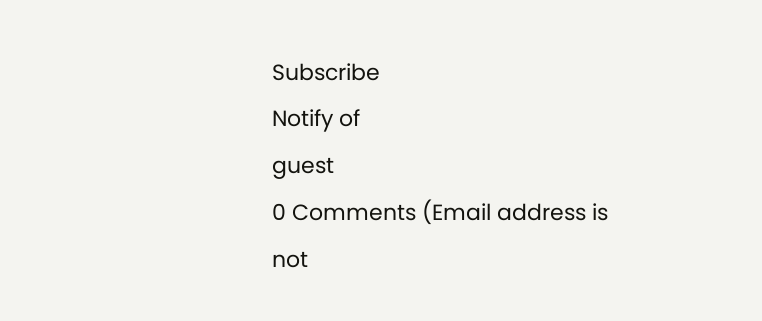Subscribe
Notify of
guest
0 Comments (Email address is not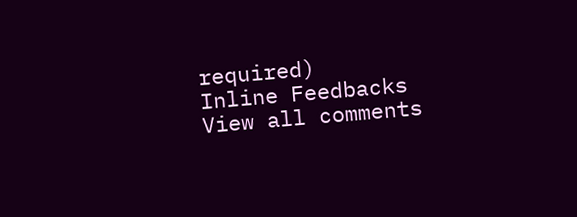required)
Inline Feedbacks
View all comments